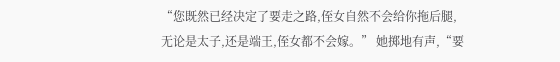“您既然已经决定了要走之路,侄女自然不会给你拖后腿,无论是太子,还是端王,侄女都不会嫁。” 她掷地有声,“要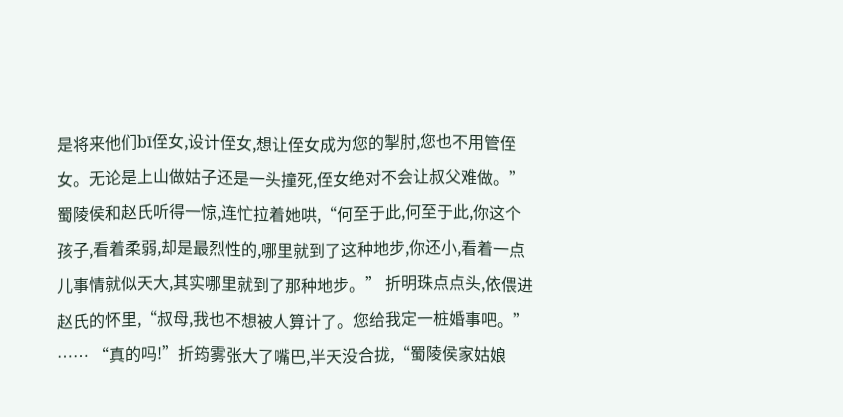是将来他们bī侄女,设计侄女,想让侄女成为您的掣肘,您也不用管侄女。无论是上山做姑子还是一头撞死,侄女绝对不会让叔父难做。” 蜀陵侯和赵氏听得一惊,连忙拉着她哄,“何至于此,何至于此,你这个孩子,看着柔弱,却是最烈性的,哪里就到了这种地步,你还小,看着一点儿事情就似天大,其实哪里就到了那种地步。” 折明珠点点头,依偎进赵氏的怀里,“叔母,我也不想被人算计了。您给我定一桩婚事吧。” …… “真的吗!”折筠雾张大了嘴巴,半天没合拢,“蜀陵侯家姑娘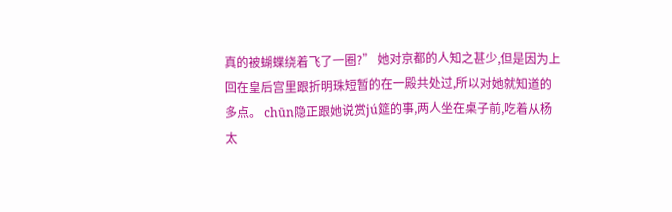真的被蝴蝶绕着飞了一圈?” 她对京都的人知之甚少,但是因为上回在皇后宫里跟折明珠短暂的在一殿共处过,所以对她就知道的多点。 chūn隐正跟她说赏jú筵的事,两人坐在桌子前,吃着从杨太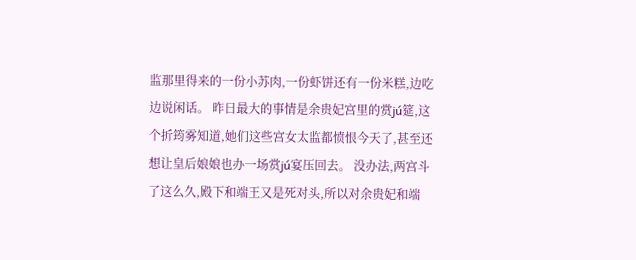监那里得来的一份小苏肉,一份虾饼还有一份米糕,边吃边说闲话。 昨日最大的事情是余贵妃宫里的赏jú筵,这个折筠雾知道,她们这些宫女太监都愤恨今天了,甚至还想让皇后娘娘也办一场赏jú宴压回去。 没办法,两宫斗了这么久,殿下和端王又是死对头,所以对余贵妃和端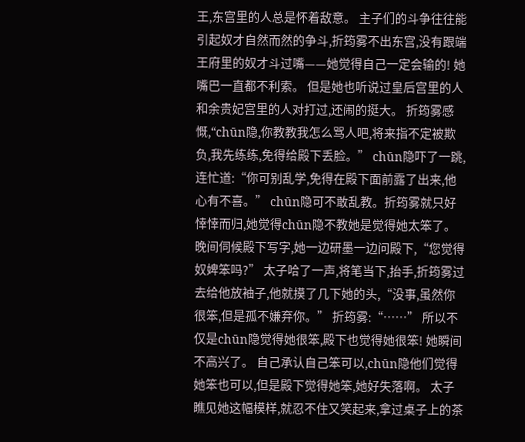王,东宫里的人总是怀着敌意。 主子们的斗争往往能引起奴才自然而然的争斗,折筠雾不出东宫,没有跟端王府里的奴才斗过嘴——她觉得自己一定会输的! 她嘴巴一直都不利索。 但是她也听说过皇后宫里的人和余贵妃宫里的人对打过,还闹的挺大。 折筠雾感慨,“chūn隐,你教教我怎么骂人吧,将来指不定被欺负,我先练练,免得给殿下丢脸。” chūn隐吓了一跳,连忙道:“你可别乱学,免得在殿下面前露了出来,他心有不喜。” chūn隐可不敢乱教。折筠雾就只好悻悻而归,她觉得chūn隐不教她是觉得她太笨了。 晚间伺候殿下写字,她一边研墨一边问殿下,“您觉得奴婢笨吗?” 太子哈了一声,将笔当下,抬手,折筠雾过去给他放袖子,他就摸了几下她的头,“没事,虽然你很笨,但是孤不嫌弃你。” 折筠雾:“……” 所以不仅是chūn隐觉得她很笨,殿下也觉得她很笨! 她瞬间不高兴了。 自己承认自己笨可以,chūn隐他们觉得她笨也可以,但是殿下觉得她笨,她好失落啊。 太子瞧见她这幅模样,就忍不住又笑起来,拿过桌子上的茶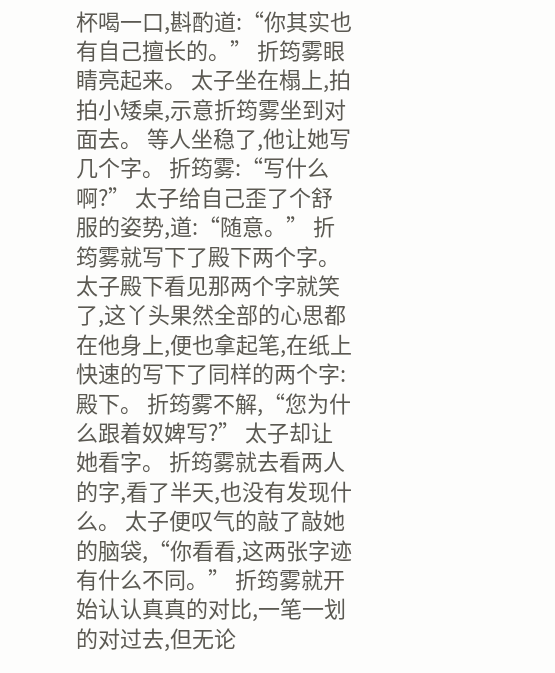杯喝一口,斟酌道:“你其实也有自己擅长的。” 折筠雾眼睛亮起来。 太子坐在榻上,拍拍小矮桌,示意折筠雾坐到对面去。 等人坐稳了,他让她写几个字。 折筠雾:“写什么啊?” 太子给自己歪了个舒服的姿势,道:“随意。” 折筠雾就写下了殿下两个字。 太子殿下看见那两个字就笑了,这丫头果然全部的心思都在他身上,便也拿起笔,在纸上快速的写下了同样的两个字:殿下。 折筠雾不解,“您为什么跟着奴婢写?” 太子却让她看字。 折筠雾就去看两人的字,看了半天,也没有发现什么。 太子便叹气的敲了敲她的脑袋,“你看看,这两张字迹有什么不同。” 折筠雾就开始认认真真的对比,一笔一划的对过去,但无论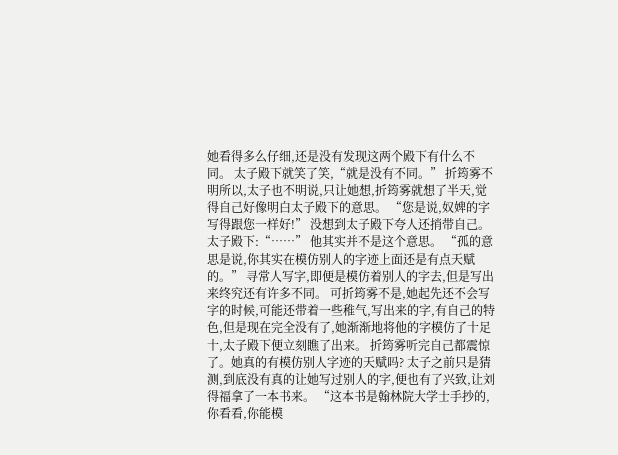她看得多么仔细,还是没有发现这两个殿下有什么不同。 太子殿下就笑了笑,“就是没有不同。” 折筠雾不明所以,太子也不明说,只让她想,折筠雾就想了半天,觉得自己好像明白太子殿下的意思。 “您是说,奴婢的字写得跟您一样好!” 没想到太子殿下夸人还捎带自己。 太子殿下:“……” 他其实并不是这个意思。 “孤的意思是说,你其实在模仿别人的字迹上面还是有点天赋的。” 寻常人写字,即便是模仿着别人的字去,但是写出来终究还有许多不同。 可折筠雾不是,她起先还不会写字的时候,可能还带着一些稚气,写出来的字,有自己的特色,但是现在完全没有了,她渐渐地将他的字模仿了十足十,太子殿下便立刻瞧了出来。 折筠雾听完自己都震惊了。她真的有模仿别人字迹的天赋吗? 太子之前只是猜测,到底没有真的让她写过别人的字,便也有了兴致,让刘得福拿了一本书来。 “这本书是翰林院大学士手抄的,你看看,你能模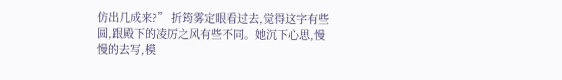仿出几成来?” 折筠雾定眼看过去,觉得这字有些圆,跟殿下的凌厉之风有些不同。她沉下心思,慢慢的去写,模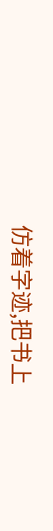仿着字迹,把书上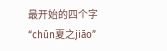最开始的四个字“chūn夏之jiāo”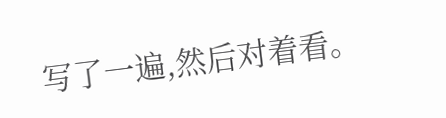写了一遍,然后对着看。